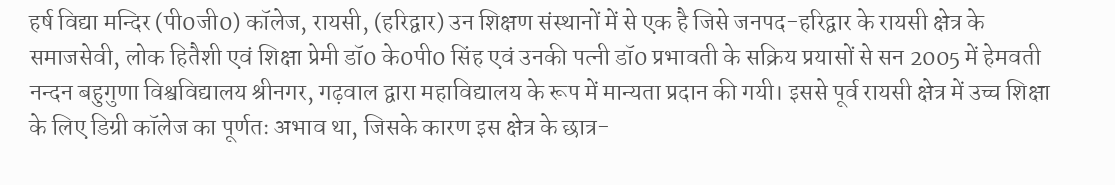हर्ष विद्या मन्दिर (पी0जी0) कॉलेज, रायसी, (हरिद्वार) उन शिक्षण संस्थानों में से एक है जिसे जनपद-हरिद्वार के रायसी क्षेत्र के समाजसेवी, लोक हितैशी एवं शिक्षा प्रेमी डॉ0 के0पी0 सिंह एवं उनकी पत्नी डॉ0 प्रभावती के सक्रिय प्रयासों से सन 2005 में हेमवती नन्दन बहुगुणा विश्वविद्यालय श्रीनगर, गढ़वाल द्वारा महाविद्यालय के रूप में मान्यता प्रदान की गयी। इससे पूर्व रायसी क्षेत्र में उच्च शिक्षा के लिए डिग्री कॉलेज का पूर्णतः अभाव था, जिसके कारण इस क्षेत्र के छात्र-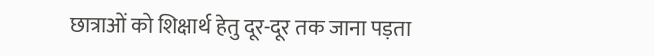छात्राओं को शिक्षार्थ हेतु दूर-दूर तक जाना पड़ता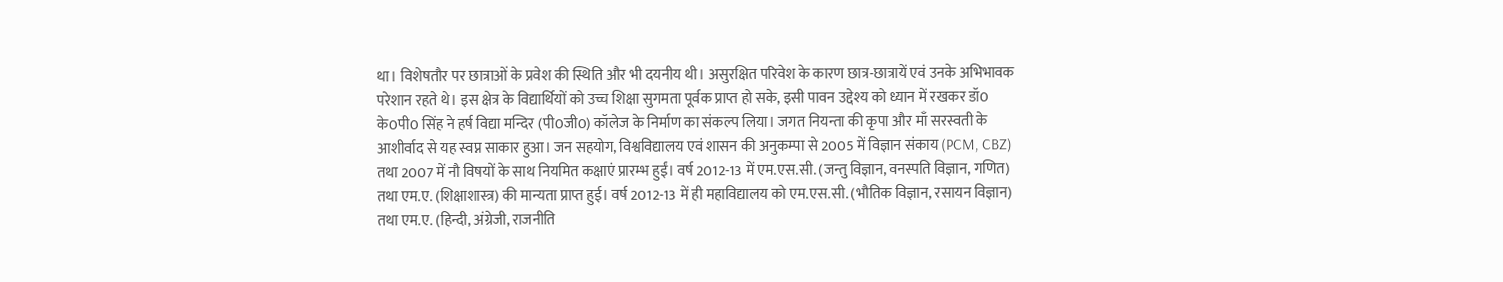था। विशेषतौर पर छात्राओं के प्रवेश की स्थिति और भी दयनीय थी। असुरक्षित परिवेश के कारण छात्र-छात्रायें एवं उनके अभिभावक परेशान रहते थे। इस क्षेत्र के विद्यार्थियों को उच्च शिक्षा सुगमता पूर्वक प्राप्त हो सके, इसी पावन उद्देश्य को ध्यान में रखकर डॉ0 के0पी0 सिंह ने हर्ष विद्या मन्दिर (पी0जी0) कॉलेज के निर्माण का संकल्प लिया। जगत नियन्ता की कृपा और माँ सरस्वती के आशीर्वाद से यह स्वप्न साकार हुआ। जन सहयोग, विश्वविद्यालय एवं शासन की अनुकम्पा से 2005 में विज्ञान संकाय (PCM, CBZ) तथा 2007 में नौ विषयों के साथ नियमित कक्षाएं प्रारम्भ हुईं। वर्ष 2012-13 में एम.एस.सी. (जन्तु विज्ञान, वनस्पति विज्ञान, गणित) तथा एम.ए. (शिक्षाशास्त्र) की मान्यता प्राप्त हुई। वर्ष 2012-13 में ही महाविद्यालय को एम.एस.सी. (भौतिक विज्ञान, रसायन विज्ञान) तथा एम.ए. (हिन्दी, अंग्रेजी, राजनीति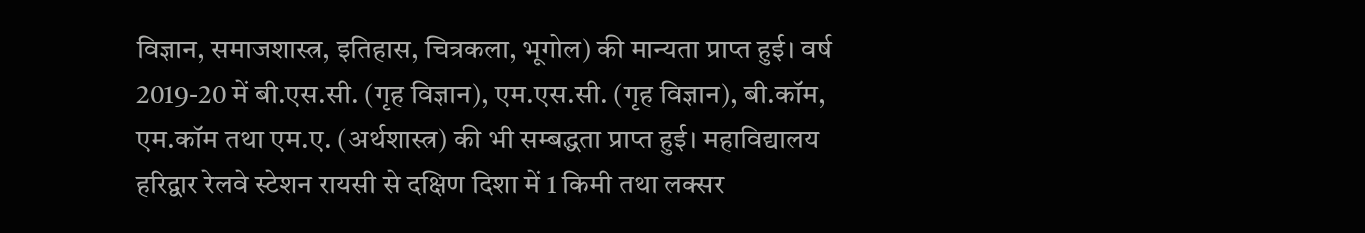विज्ञान, समाजशास्त्र, इतिहास, चित्रकला, भूगोल) की मान्यता प्राप्त हुई। वर्ष 2019-20 में बी.एस.सी. (गृह विज्ञान), एम.एस.सी. (गृह विज्ञान), बी.कॉम, एम.कॉम तथा एम.ए. (अर्थशास्त्र) की भी सम्बद्धता प्राप्त हुई। महाविद्यालय हरिद्वार रेलवे स्टेशन रायसी से दक्षिण दिशा में 1 किमी तथा लक्सर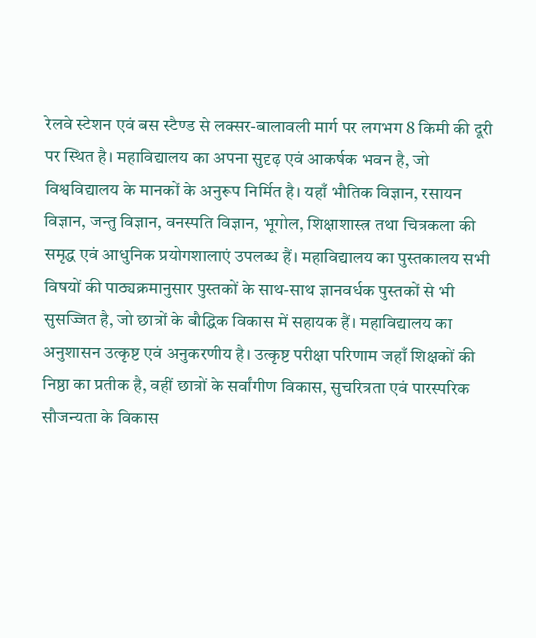रेलवे स्टेशन एवं बस स्टैण्ड से लक्सर-बालावली मार्ग पर लगभग 8 किमी की दूरी पर स्थित है। महाविद्यालय का अपना सुदृढ़ एवं आकर्षक भवन है, जो विश्वविद्यालय के मानकों के अनुरूप निर्मित है। यहाँ भौतिक विज्ञान, रसायन विज्ञान, जन्तु विज्ञान, वनस्पति विज्ञान, भूगोल, शिक्षाशास्त्र तथा चित्रकला की समृद्ध एवं आधुनिक प्रयोगशालाएं उपलब्ध हैं। महाविद्यालय का पुस्तकालय सभी विषयों की पाठ्यक्रमानुसार पुस्तकों के साथ-साथ ज्ञानवर्धक पुस्तकों से भी सुसज्जित है, जो छात्रों के बौद्धिक विकास में सहायक हैं। महाविद्यालय का अनुशासन उत्कृष्ट एवं अनुकरणीय है। उत्कृष्ट परीक्षा परिणाम जहाँ शिक्षकों की निष्ठा का प्रतीक है, वहीं छात्रों के सर्वांगीण विकास, सुचरित्रता एवं पारस्परिक सौजन्यता के विकास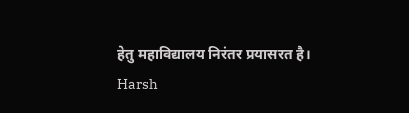हेतु महाविद्यालय निरंतर प्रयासरत है।
Harsh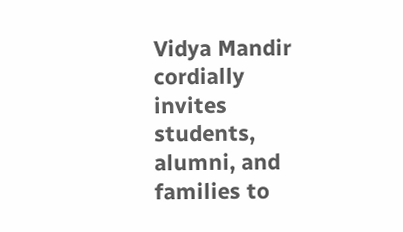Vidya Mandir cordially invites students, alumni, and families to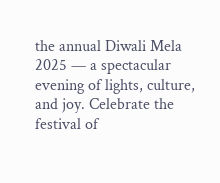the annual Diwali Mela 2025 — a spectacular evening of lights, culture, and joy. Celebrate the festival of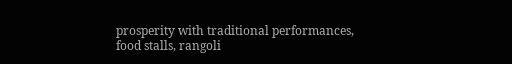prosperity with traditional performances, food stalls, rangoli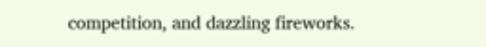competition, and dazzling fireworks.